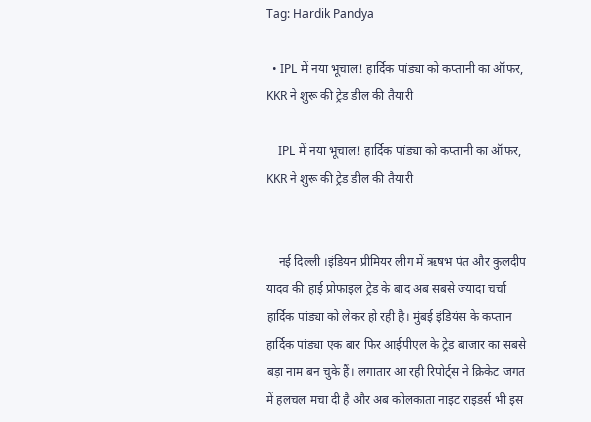Tag: Hardik Pandya

  • IPL में नया भूचाल! हार्दिक पांड्या को कप्तानी का ऑफर, KKR ने शुरू की ट्रेड डील की तैयारी

    IPL में नया भूचाल! हार्दिक पांड्या को कप्तानी का ऑफर, KKR ने शुरू की ट्रेड डील की तैयारी


    नई दिल्ली ।इंडियन प्रीमियर लीग में ऋषभ पंत और कुलदीप यादव की हाई प्रोफाइल ट्रेड के बाद अब सबसे ज्यादा चर्चा हार्दिक पांड्या को लेकर हो रही है। मुंबई इंडियंस के कप्तान हार्दिक पांड्या एक बार फिर आईपीएल के ट्रेड बाजार का सबसे बड़ा नाम बन चुके हैं। लगातार आ रही रिपोर्ट्स ने क्रिकेट जगत में हलचल मचा दी है और अब कोलकाता नाइट राइडर्स भी इस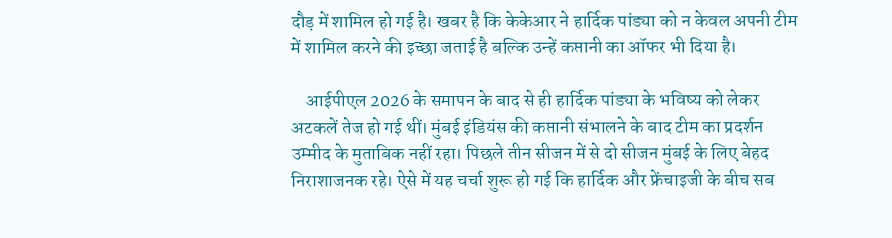दौड़ में शामिल हो गई है। खबर है कि केकेआर ने हार्दिक पांड्या को न केवल अपनी टीम में शामिल करने की इच्छा जताई है बल्कि उन्हें कप्तानी का ऑफर भी दिया है।

    आईपीएल 2026 के समापन के बाद से ही हार्दिक पांड्या के भविष्य को लेकर अटकलें तेज हो गई थीं। मुंबई इंडियंस की कप्तानी संभालने के बाद टीम का प्रदर्शन उम्मीद के मुताबिक नहीं रहा। पिछले तीन सीजन में से दो सीजन मुंबई के लिए बेहद निराशाजनक रहे। ऐसे में यह चर्चा शुरू हो गई कि हार्दिक और फ्रेंचाइजी के बीच सब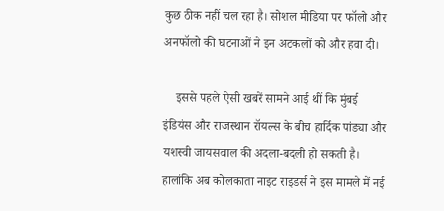कुछ ठीक नहीं चल रहा है। सोशल मीडिया पर फॉलो और अनफॉलो की घटनाओं ने इन अटकलों को और हवा दी।

    इससे पहले ऐसी खबरें सामने आई थीं कि मुंबई इंडियंस और राजस्थान रॉयल्स के बीच हार्दिक पांड्या और यशस्वी जायसवाल की अदला-बदली हो सकती है। हालांकि अब कोलकाता नाइट राइडर्स ने इस मामले में नई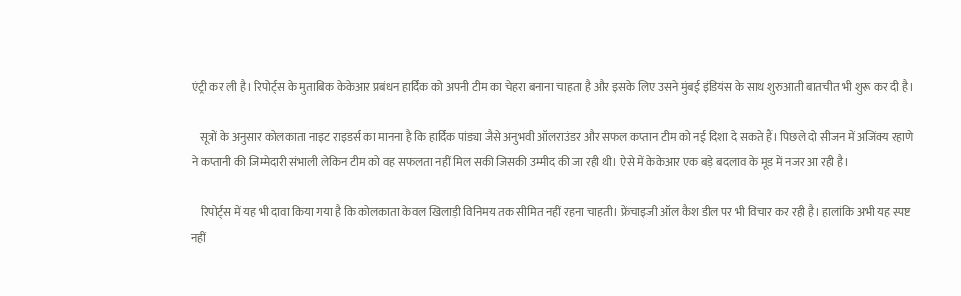एंट्री कर ली है। रिपोर्ट्स के मुताबिक केकेआर प्रबंधन हार्दिक को अपनी टीम का चेहरा बनाना चाहता है और इसके लिए उसने मुंबई इंडियंस के साथ शुरुआती बातचीत भी शुरू कर दी है।

    सूत्रों के अनुसार कोलकाता नाइट राइडर्स का मानना है कि हार्दिक पांड्या जैसे अनुभवी ऑलराउंडर और सफल कप्तान टीम को नई दिशा दे सकते हैं। पिछले दो सीजन में अजिंक्य रहाणे ने कप्तानी की जिम्मेदारी संभाली लेकिन टीम को वह सफलता नहीं मिल सकी जिसकी उम्मीद की जा रही थी। ऐसे में केकेआर एक बड़े बदलाव के मूड में नजर आ रही है।

    रिपोर्ट्स में यह भी दावा किया गया है कि कोलकाता केवल खिलाड़ी विनिमय तक सीमित नहीं रहना चाहती। फ्रेंचाइजी ऑल कैश डील पर भी विचार कर रही है। हालांकि अभी यह स्पष्ट नहीं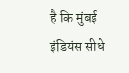है कि मुंबई इंडियंस सीधे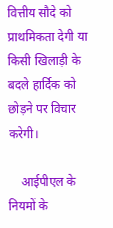वित्तीय सौदे को प्राथमिकता देगी या किसी खिलाड़ी के बदले हार्दिक को छोड़ने पर विचार करेगी।

    आईपीएल के नियमों के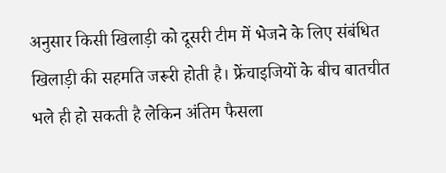अनुसार किसी खिलाड़ी को दूसरी टीम में भेजने के लिए संबंधित खिलाड़ी की सहमति जरूरी होती है। फ्रेंचाइजियों के बीच बातचीत भले ही हो सकती है लेकिन अंतिम फैसला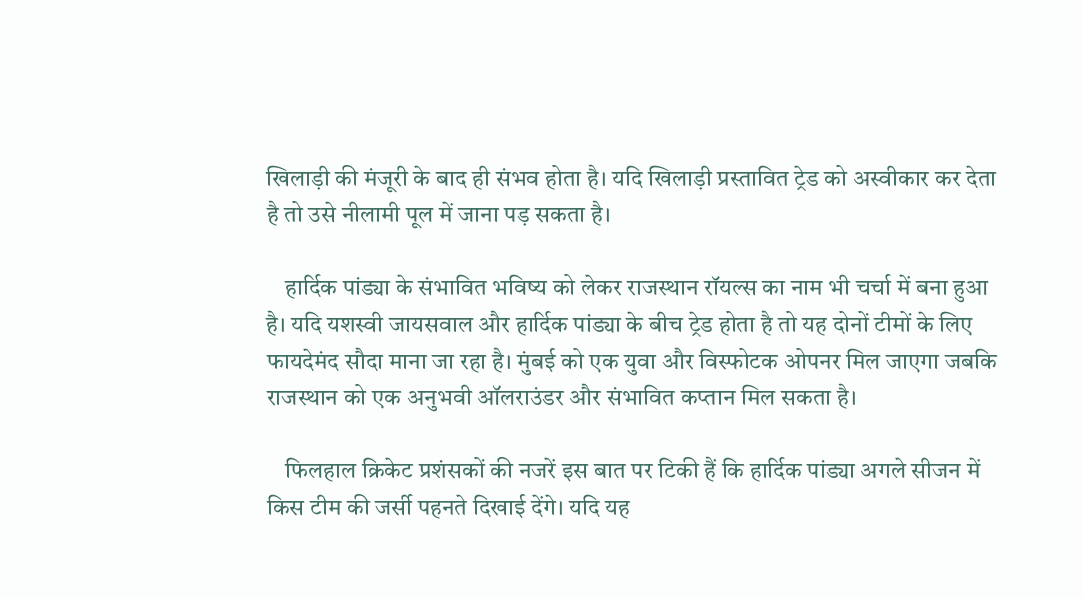खिलाड़ी की मंजूरी के बाद ही संभव होता है। यदि खिलाड़ी प्रस्तावित ट्रेड को अस्वीकार कर देता है तो उसे नीलामी पूल में जाना पड़ सकता है।

    हार्दिक पांड्या के संभावित भविष्य को लेकर राजस्थान रॉयल्स का नाम भी चर्चा में बना हुआ है। यदि यशस्वी जायसवाल और हार्दिक पांड्या के बीच ट्रेड होता है तो यह दोनों टीमों के लिए फायदेमंद सौदा माना जा रहा है। मुंबई को एक युवा और विस्फोटक ओपनर मिल जाएगा जबकि राजस्थान को एक अनुभवी ऑलराउंडर और संभावित कप्तान मिल सकता है।

    फिलहाल क्रिकेट प्रशंसकों की नजरें इस बात पर टिकी हैं कि हार्दिक पांड्या अगले सीजन में किस टीम की जर्सी पहनते दिखाई देंगे। यदि यह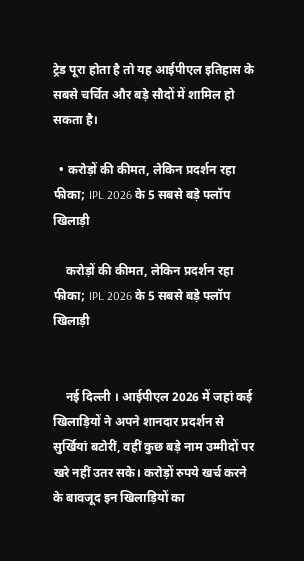ट्रेड पूरा होता है तो यह आईपीएल इतिहास के सबसे चर्चित और बड़े सौदों में शामिल हो सकता है।

  • करोड़ों की कीमत, लेकिन प्रदर्शन रहा फीका; IPL 2026 के 5 सबसे बड़े फ्लॉप खिलाड़ी

    करोड़ों की कीमत, लेकिन प्रदर्शन रहा फीका; IPL 2026 के 5 सबसे बड़े फ्लॉप खिलाड़ी


    नई दिल्ली । आईपीएल 2026 में जहां कई खिलाड़ियों ने अपने शानदार प्रदर्शन से सुर्खियां बटोरीं, वहीं कुछ बड़े नाम उम्मीदों पर खरे नहीं उतर सके। करोड़ों रुपये खर्च करने के बावजूद इन खिलाड़ियों का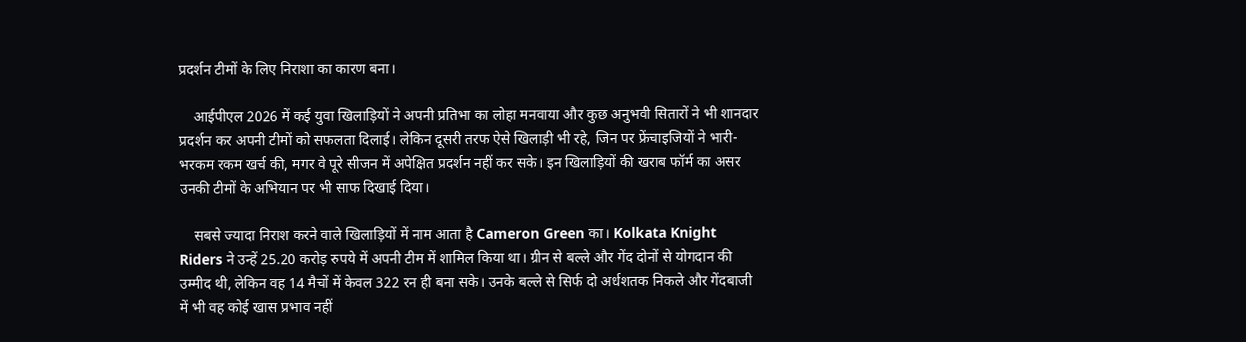प्रदर्शन टीमों के लिए निराशा का कारण बना।

    आईपीएल 2026 में कई युवा खिलाड़ियों ने अपनी प्रतिभा का लोहा मनवाया और कुछ अनुभवी सितारों ने भी शानदार प्रदर्शन कर अपनी टीमों को सफलता दिलाई। लेकिन दूसरी तरफ ऐसे खिलाड़ी भी रहे, जिन पर फ्रेंचाइजियों ने भारी-भरकम रकम खर्च की, मगर वे पूरे सीजन में अपेक्षित प्रदर्शन नहीं कर सके। इन खिलाड़ियों की खराब फॉर्म का असर उनकी टीमों के अभियान पर भी साफ दिखाई दिया।

    सबसे ज्यादा निराश करने वाले खिलाड़ियों में नाम आता है Cameron Green का। Kolkata Knight Riders ने उन्हें 25.20 करोड़ रुपये में अपनी टीम में शामिल किया था। ग्रीन से बल्ले और गेंद दोनों से योगदान की उम्मीद थी, लेकिन वह 14 मैचों में केवल 322 रन ही बना सके। उनके बल्ले से सिर्फ दो अर्धशतक निकले और गेंदबाजी में भी वह कोई खास प्रभाव नहीं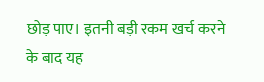छोड़ पाए। इतनी बड़ी रकम खर्च करने के बाद यह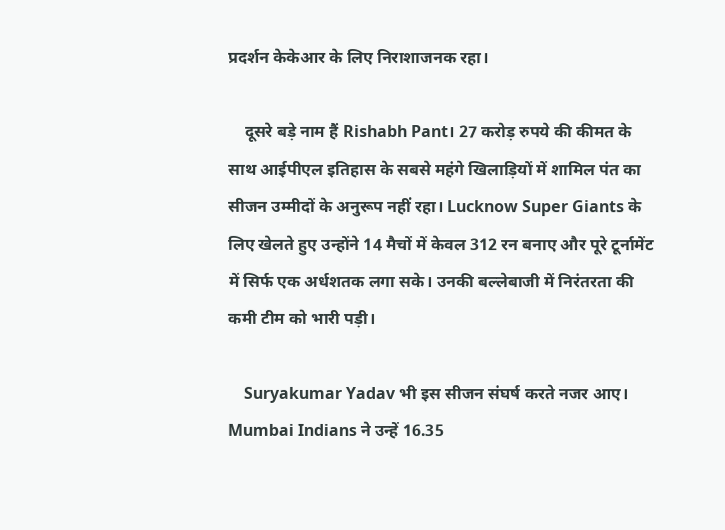प्रदर्शन केकेआर के लिए निराशाजनक रहा।

    दूसरे बड़े नाम हैं Rishabh Pant। 27 करोड़ रुपये की कीमत के साथ आईपीएल इतिहास के सबसे महंगे खिलाड़ियों में शामिल पंत का सीजन उम्मीदों के अनुरूप नहीं रहा। Lucknow Super Giants के लिए खेलते हुए उन्होंने 14 मैचों में केवल 312 रन बनाए और पूरे टूर्नामेंट में सिर्फ एक अर्धशतक लगा सके। उनकी बल्लेबाजी में निरंतरता की कमी टीम को भारी पड़ी।

    Suryakumar Yadav भी इस सीजन संघर्ष करते नजर आए। Mumbai Indians ने उन्हें 16.35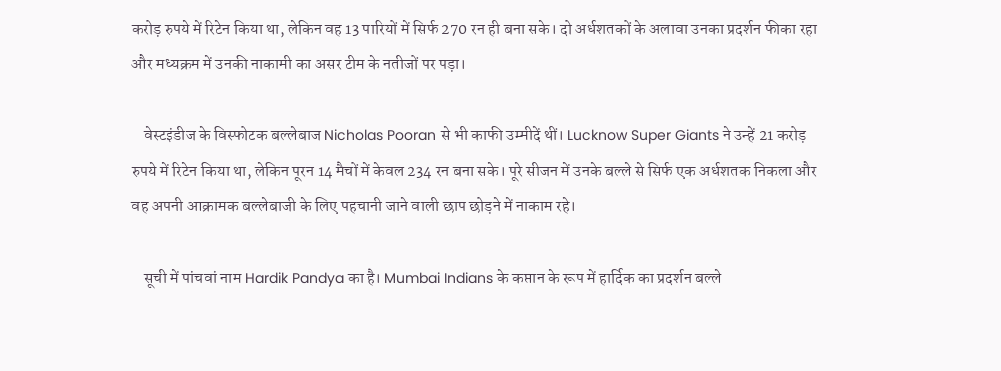करोड़ रुपये में रिटेन किया था, लेकिन वह 13 पारियों में सिर्फ 270 रन ही बना सके। दो अर्धशतकों के अलावा उनका प्रदर्शन फीका रहा और मध्यक्रम में उनकी नाकामी का असर टीम के नतीजों पर पड़ा।

    वेस्टइंडीज के विस्फोटक बल्लेबाज Nicholas Pooran से भी काफी उम्मीदें थीं। Lucknow Super Giants ने उन्हें 21 करोड़ रुपये में रिटेन किया था, लेकिन पूरन 14 मैचों में केवल 234 रन बना सके। पूरे सीजन में उनके बल्ले से सिर्फ एक अर्धशतक निकला और वह अपनी आक्रामक बल्लेबाजी के लिए पहचानी जाने वाली छाप छोड़ने में नाकाम रहे।

    सूची में पांचवां नाम Hardik Pandya का है। Mumbai Indians के कप्तान के रूप में हार्दिक का प्रदर्शन बल्ले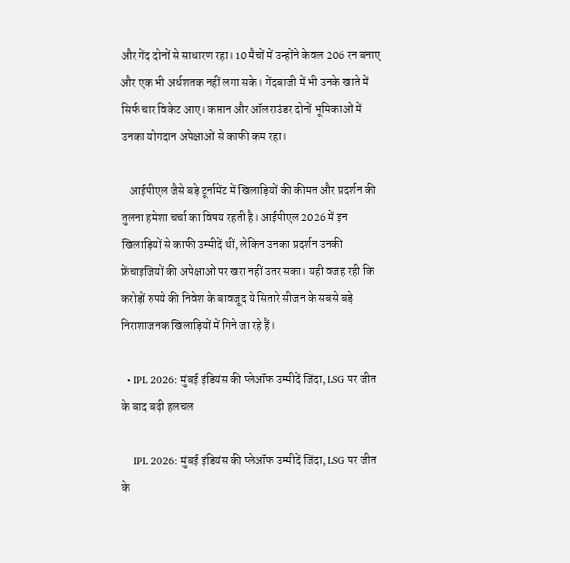और गेंद दोनों से साधारण रहा। 10 मैचों में उन्होंने केवल 206 रन बनाए और एक भी अर्धशतक नहीं लगा सके। गेंदबाजी में भी उनके खाते में सिर्फ चार विकेट आए। कप्तान और ऑलराउंडर दोनों भूमिकाओं में उनका योगदान अपेक्षाओं से काफी कम रहा।

    आईपीएल जैसे बड़े टूर्नामेंट में खिलाड़ियों की कीमत और प्रदर्शन की तुलना हमेशा चर्चा का विषय रहती है। आईपीएल 2026 में इन खिलाड़ियों से काफी उम्मीदें थीं, लेकिन उनका प्रदर्शन उनकी फ्रेंचाइजियों की अपेक्षाओं पर खरा नहीं उतर सका। यही वजह रही कि करोड़ों रुपये की निवेश के बावजूद ये सितारे सीजन के सबसे बड़े निराशाजनक खिलाड़ियों में गिने जा रहे हैं।

  • IPL 2026: मुंबई इंडियंस की प्लेऑफ उम्मीदें जिंदा, LSG पर जीत के बाद बढ़ी हलचल

    IPL 2026: मुंबई इंडियंस की प्लेऑफ उम्मीदें जिंदा, LSG पर जीत के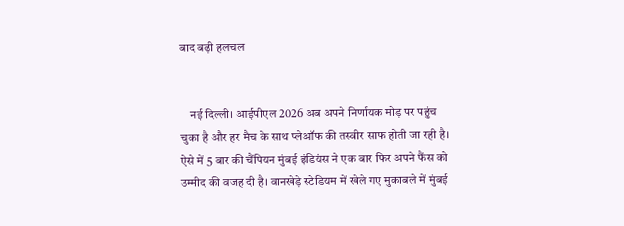बाद बढ़ी हलचल


    नई दिल्ली। आईपीएल 2026 अब अपने निर्णायक मोड़ पर पहुंच चुका है और हर मैच के साथ प्लेऑफ की तस्वीर साफ होती जा रही है। ऐसे में 5 बार की चैंपियन मुंबई इंडियंस ने एक बार फिर अपने फैंस को उम्मीद की वजह दी है। वानखेड़े स्टेडियम में खेले गए मुकाबले में मुंबई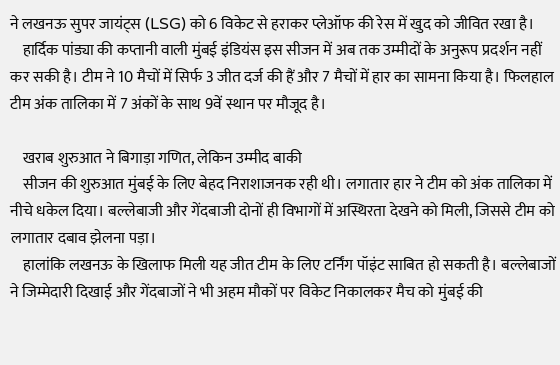ने लखनऊ सुपर जायंट्स (LSG) को 6 विकेट से हराकर प्लेऑफ की रेस में खुद को जीवित रखा है।
    हार्दिक पांड्या की कप्तानी वाली मुंबई इंडियंस इस सीजन में अब तक उम्मीदों के अनुरूप प्रदर्शन नहीं कर सकी है। टीम ने 10 मैचों में सिर्फ 3 जीत दर्ज की हैं और 7 मैचों में हार का सामना किया है। फिलहाल टीम अंक तालिका में 7 अंकों के साथ 9वें स्थान पर मौजूद है।

    खराब शुरुआत ने बिगाड़ा गणित, लेकिन उम्मीद बाकी
    सीजन की शुरुआत मुंबई के लिए बेहद निराशाजनक रही थी। लगातार हार ने टीम को अंक तालिका में नीचे धकेल दिया। बल्लेबाजी और गेंदबाजी दोनों ही विभागों में अस्थिरता देखने को मिली, जिससे टीम को लगातार दबाव झेलना पड़ा।
    हालांकि लखनऊ के खिलाफ मिली यह जीत टीम के लिए टर्निंग पॉइंट साबित हो सकती है। बल्लेबाजों ने जिम्मेदारी दिखाई और गेंदबाजों ने भी अहम मौकों पर विकेट निकालकर मैच को मुंबई की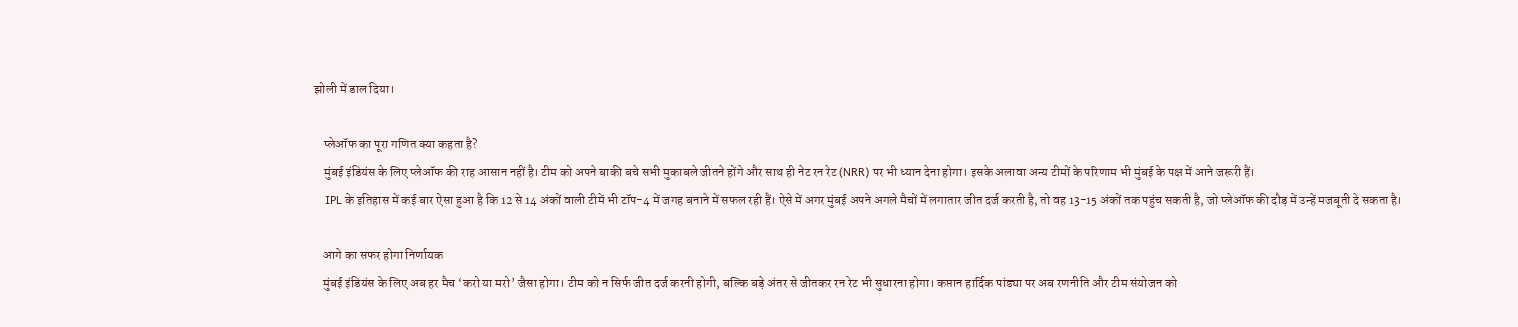झोली में डाल दिया।

    प्लेऑफ का पूरा गणित क्या कहता है?
    मुंबई इंडियंस के लिए प्लेऑफ की राह आसान नहीं है। टीम को अपने बाकी बचे सभी मुकाबले जीतने होंगे और साथ ही नेट रन रेट (NRR) पर भी ध्यान देना होगा। इसके अलावा अन्य टीमों के परिणाम भी मुंबई के पक्ष में आने जरूरी हैं।
    IPL के इतिहास में कई बार ऐसा हुआ है कि 12 से 14 अंकों वाली टीमें भी टॉप-4 में जगह बनाने में सफल रही हैं। ऐसे में अगर मुंबई अपने अगले मैचों में लगातार जीत दर्ज करती है, तो वह 13-15 अंकों तक पहुंच सकती है, जो प्लेऑफ की दौड़ में उन्हें मजबूती दे सकता है।

    आगे का सफर होगा निर्णायक
    मुंबई इंडियंस के लिए अब हर मैच ‘करो या मरो’ जैसा होगा। टीम को न सिर्फ जीत दर्ज करनी होगी, बल्कि बड़े अंतर से जीतकर रन रेट भी सुधारना होगा। कप्तान हार्दिक पांड्या पर अब रणनीति और टीम संयोजन को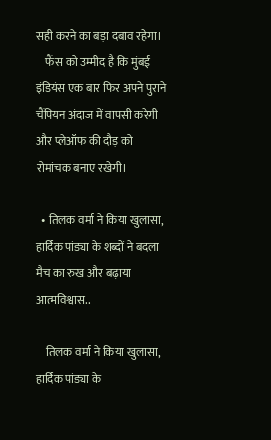सही करने का बड़ा दबाव रहेगा।
    फैंस को उम्मीद है कि मुंबई इंडियंस एक बार फिर अपने पुराने चैंपियन अंदाज में वापसी करेगी और प्लेऑफ की दौड़ को रोमांचक बनाए रखेगी।

  • तिलक वर्मा ने किया खुलासा, हार्दिक पांड्या के शब्दों ने बदला मैच का रुख और बढ़ाया आत्मविश्वास..

    तिलक वर्मा ने किया खुलासा, हार्दिक पांड्या के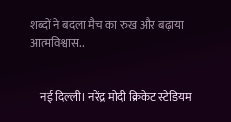शब्दों ने बदला मैच का रुख और बढ़ाया आत्मविश्वास..


    नई दिल्ली। नरेंद्र मोदी क्रिकेट स्टेडियम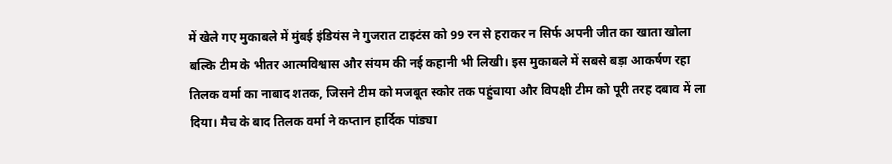में खेले गए मुकाबले में मुंबई इंडियंस ने गुजरात टाइटंस को 99 रन से हराकर न सिर्फ अपनी जीत का खाता खोला बल्कि टीम के भीतर आत्मविश्वास और संयम की नई कहानी भी लिखी। इस मुकाबले में सबसे बड़ा आकर्षण रहा तिलक वर्मा का नाबाद शतक, जिसने टीम को मजबूत स्कोर तक पहुंचाया और विपक्षी टीम को पूरी तरह दबाव में ला दिया। मैच के बाद तिलक वर्मा ने कप्तान हार्दिक पांड्या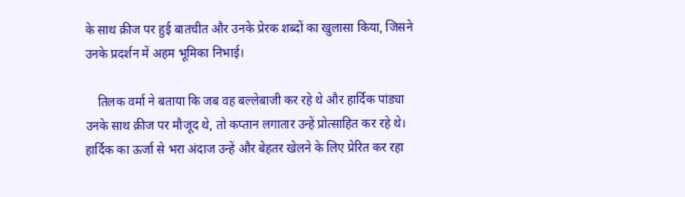के साथ क्रीज पर हुई बातचीत और उनके प्रेरक शब्दों का खुलासा किया, जिसने उनके प्रदर्शन में अहम भूमिका निभाई।

    तिलक वर्मा ने बताया कि जब वह बल्लेबाजी कर रहे थे और हार्दिक पांड्या उनके साथ क्रीज पर मौजूद थे, तो कप्तान लगातार उन्हें प्रोत्साहित कर रहे थे। हार्दिक का ऊर्जा से भरा अंदाज उन्हें और बेहतर खेलने के लिए प्रेरित कर रहा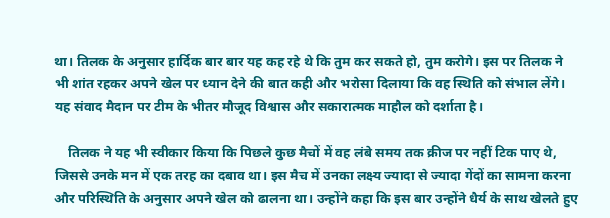था। तिलक के अनुसार हार्दिक बार बार यह कह रहे थे कि तुम कर सकते हो, तुम करोगे। इस पर तिलक ने भी शांत रहकर अपने खेल पर ध्यान देने की बात कही और भरोसा दिलाया कि वह स्थिति को संभाल लेंगे। यह संवाद मैदान पर टीम के भीतर मौजूद विश्वास और सकारात्मक माहौल को दर्शाता है।

    तिलक ने यह भी स्वीकार किया कि पिछले कुछ मैचों में वह लंबे समय तक क्रीज पर नहीं टिक पाए थे, जिससे उनके मन में एक तरह का दबाव था। इस मैच में उनका लक्ष्य ज्यादा से ज्यादा गेंदों का सामना करना और परिस्थिति के अनुसार अपने खेल को ढालना था। उन्होंने कहा कि इस बार उन्होंने धैर्य के साथ खेलते हुए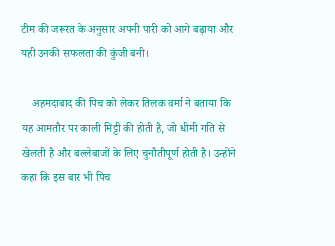टीम की जरूरत के अनुसार अपनी पारी को आगे बढ़ाया और यही उनकी सफलता की कुंजी बनी।

    अहमदाबाद की पिच को लेकर तिलक वर्मा ने बताया कि यह आमतौर पर काली मिट्टी की होती है, जो धीमी गति से खेलती है और बल्लेबाजों के लिए चुनौतीपूर्ण होती है। उन्होंने कहा कि इस बार भी पिच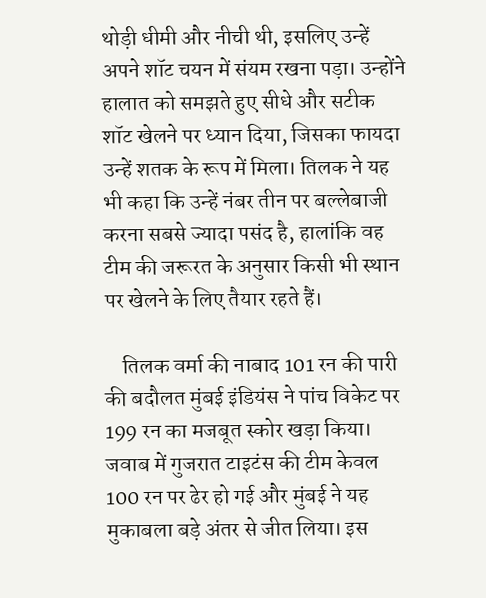थोड़ी धीमी और नीची थी, इसलिए उन्हें अपने शॉट चयन में संयम रखना पड़ा। उन्होंने हालात को समझते हुए सीधे और सटीक शॉट खेलने पर ध्यान दिया, जिसका फायदा उन्हें शतक के रूप में मिला। तिलक ने यह भी कहा कि उन्हें नंबर तीन पर बल्लेबाजी करना सबसे ज्यादा पसंद है, हालांकि वह टीम की जरूरत के अनुसार किसी भी स्थान पर खेलने के लिए तैयार रहते हैं।

    तिलक वर्मा की नाबाद 101 रन की पारी की बदौलत मुंबई इंडियंस ने पांच विकेट पर 199 रन का मजबूत स्कोर खड़ा किया। जवाब में गुजरात टाइटंस की टीम केवल 100 रन पर ढेर हो गई और मुंबई ने यह मुकाबला बड़े अंतर से जीत लिया। इस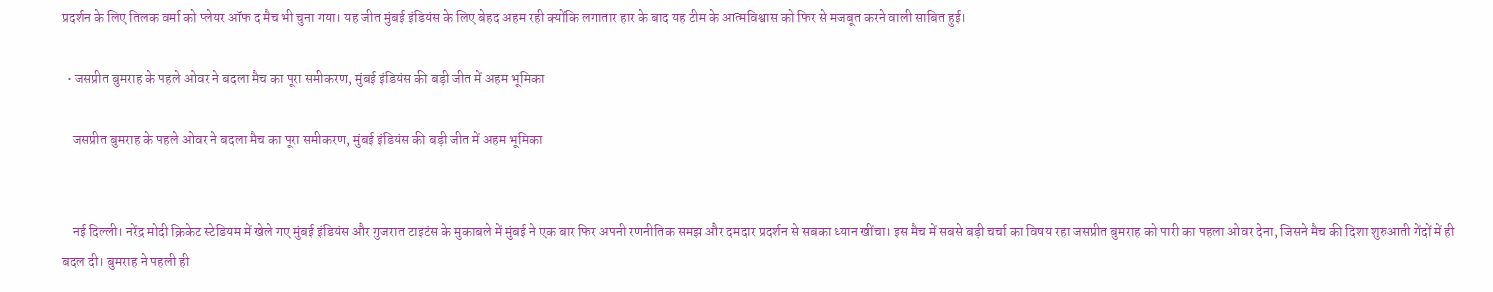प्रदर्शन के लिए तिलक वर्मा को प्लेयर ऑफ द मैच भी चुना गया। यह जीत मुंबई इंडियंस के लिए बेहद अहम रही क्योंकि लगातार हार के बाद यह टीम के आत्मविश्वास को फिर से मजबूत करने वाली साबित हुई।

  • जसप्रीत बुमराह के पहले ओवर ने बदला मैच का पूरा समीकरण, मुंबई इंडियंस की बड़ी जीत में अहम भूमिका

    जसप्रीत बुमराह के पहले ओवर ने बदला मैच का पूरा समीकरण, मुंबई इंडियंस की बड़ी जीत में अहम भूमिका


    नई दिल्ली। नरेंद्र मोदी क्रिकेट स्टेडियम में खेले गए मुंबई इंडियंस और गुजरात टाइटंस के मुकाबले में मुंबई ने एक बार फिर अपनी रणनीतिक समझ और दमदार प्रदर्शन से सबका ध्यान खींचा। इस मैच में सबसे बड़ी चर्चा का विषय रहा जसप्रीत बुमराह को पारी का पहला ओवर देना, जिसने मैच की दिशा शुरुआती गेंदों में ही बदल दी। बुमराह ने पहली ही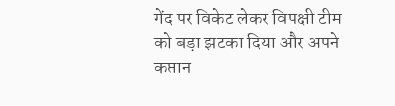गेंद पर विकेट लेकर विपक्षी टीम को बड़ा झटका दिया और अपने कप्तान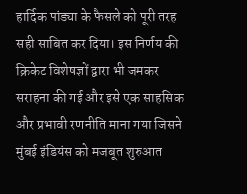हार्दिक पांड्या के फैसले को पूरी तरह सही साबित कर दिया। इस निर्णय की क्रिकेट विशेषज्ञों द्वारा भी जमकर सराहना की गई और इसे एक साहसिक और प्रभावी रणनीति माना गया जिसने मुंबई इंडियंस को मजबूत शुरुआत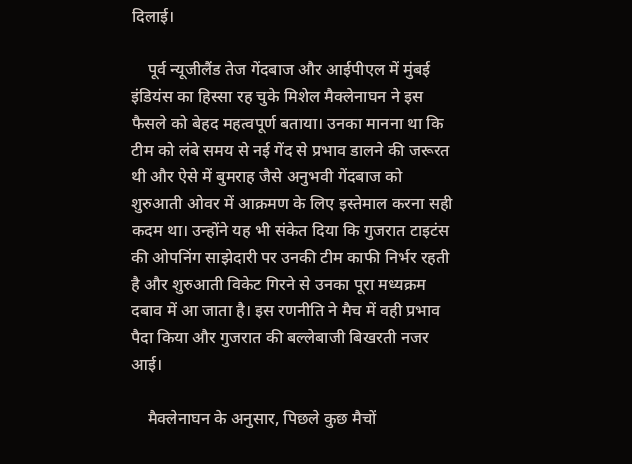दिलाई।

    पूर्व न्यूजीलैंड तेज गेंदबाज और आईपीएल में मुंबई इंडियंस का हिस्सा रह चुके मिशेल मैक्लेनाघन ने इस फैसले को बेहद महत्वपूर्ण बताया। उनका मानना था कि टीम को लंबे समय से नई गेंद से प्रभाव डालने की जरूरत थी और ऐसे में बुमराह जैसे अनुभवी गेंदबाज को शुरुआती ओवर में आक्रमण के लिए इस्तेमाल करना सही कदम था। उन्होंने यह भी संकेत दिया कि गुजरात टाइटंस की ओपनिंग साझेदारी पर उनकी टीम काफी निर्भर रहती है और शुरुआती विकेट गिरने से उनका पूरा मध्यक्रम दबाव में आ जाता है। इस रणनीति ने मैच में वही प्रभाव पैदा किया और गुजरात की बल्लेबाजी बिखरती नजर आई।

    मैक्लेनाघन के अनुसार, पिछले कुछ मैचों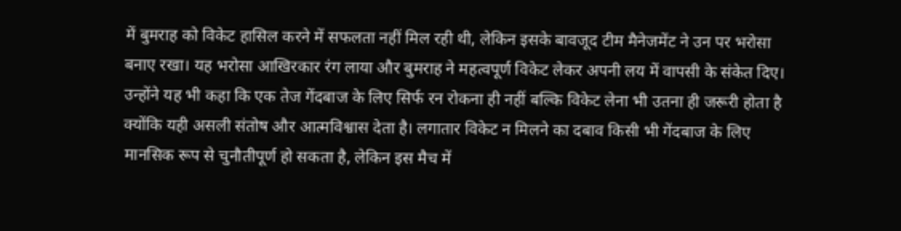में बुमराह को विकेट हासिल करने में सफलता नहीं मिल रही थी, लेकिन इसके बावजूद टीम मैनेजमेंट ने उन पर भरोसा बनाए रखा। यह भरोसा आखिरकार रंग लाया और बुमराह ने महत्वपूर्ण विकेट लेकर अपनी लय में वापसी के संकेत दिए। उन्होंने यह भी कहा कि एक तेज गेंदबाज के लिए सिर्फ रन रोकना ही नहीं बल्कि विकेट लेना भी उतना ही जरूरी होता है क्योंकि यही असली संतोष और आत्मविश्वास देता है। लगातार विकेट न मिलने का दबाव किसी भी गेंदबाज के लिए मानसिक रूप से चुनौतीपूर्ण हो सकता है, लेकिन इस मैच में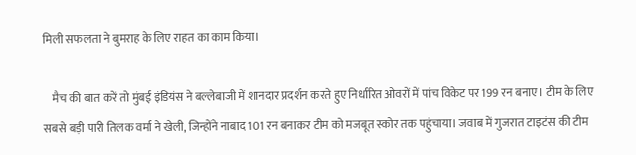मिली सफलता ने बुमराह के लिए राहत का काम किया।

    मैच की बात करें तो मुंबई इंडियंस ने बल्लेबाजी में शानदार प्रदर्शन करते हुए निर्धारित ओवरों में पांच विकेट पर 199 रन बनाए। टीम के लिए सबसे बड़ी पारी तिलक वर्मा ने खेली, जिन्होंने नाबाद 101 रन बनाकर टीम को मजबूत स्कोर तक पहुंचाया। जवाब में गुजरात टाइटंस की टीम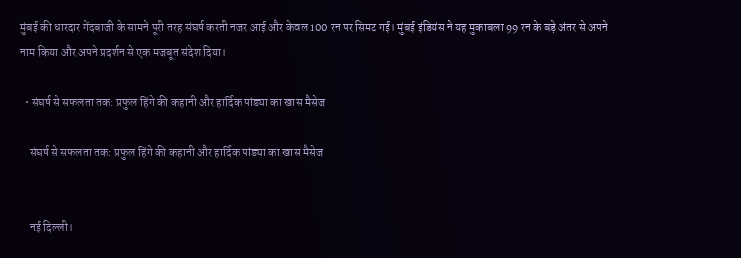मुंबई की धारदार गेंदबाजी के सामने पूरी तरह संघर्ष करती नजर आई और केवल 100 रन पर सिमट गई। मुंबई इंडियंस ने यह मुकाबला 99 रन के बड़े अंतर से अपने नाम किया और अपने प्रदर्शन से एक मजबूत संदेश दिया।

  • संघर्ष से सफलता तक: प्रफुल हिंगे की कहानी और हार्दिक पांड्या का खास मैसेज

    संघर्ष से सफलता तक: प्रफुल हिंगे की कहानी और हार्दिक पांड्या का खास मैसेज


    नई दिल्ली।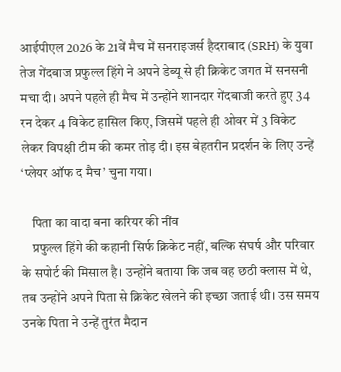आईपीएल 2026 के 21वें मैच में सनराइजर्स हैदराबाद (SRH) के युवा तेज गेंदबाज प्रफुल्ल हिंगे ने अपने डेब्यू से ही क्रिकेट जगत में सनसनी मचा दी। अपने पहले ही मैच में उन्होंने शानदार गेंदबाजी करते हुए 34 रन देकर 4 विकेट हासिल किए, जिसमें पहले ही ओवर में 3 विकेट लेकर विपक्षी टीम की कमर तोड़ दी। इस बेहतरीन प्रदर्शन के लिए उन्हें ‘प्लेयर ऑफ द मैच’ चुना गया।

    पिता का वादा बना करियर की नींव
    प्रफुल्ल हिंगे की कहानी सिर्फ क्रिकेट नहीं, बल्कि संघर्ष और परिवार के सपोर्ट की मिसाल है। उन्होंने बताया कि जब वह छठी क्लास में थे, तब उन्होंने अपने पिता से क्रिकेट खेलने की इच्छा जताई थी। उस समय उनके पिता ने उन्हें तुरंत मैदान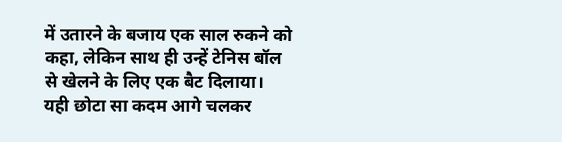में उतारने के बजाय एक साल रुकने को कहा, लेकिन साथ ही उन्हें टेनिस बॉल से खेलने के लिए एक बैट दिलाया। यही छोटा सा कदम आगे चलकर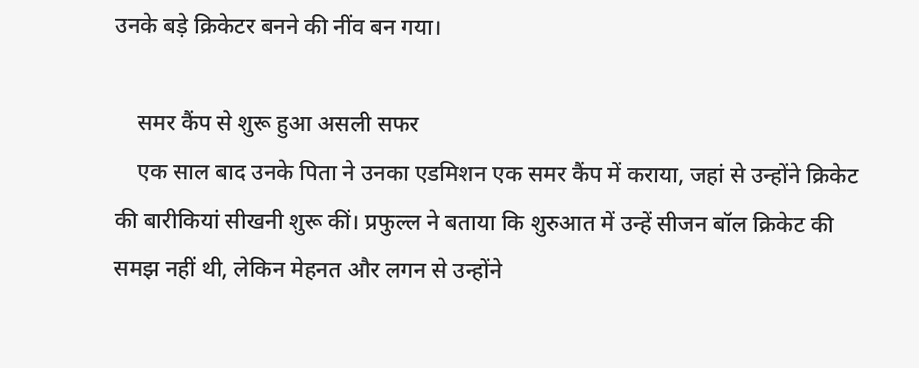उनके बड़े क्रिकेटर बनने की नींव बन गया।

    समर कैंप से शुरू हुआ असली सफर
    एक साल बाद उनके पिता ने उनका एडमिशन एक समर कैंप में कराया, जहां से उन्होंने क्रिकेट की बारीकियां सीखनी शुरू कीं। प्रफुल्ल ने बताया कि शुरुआत में उन्हें सीजन बॉल क्रिकेट की समझ नहीं थी, लेकिन मेहनत और लगन से उन्होंने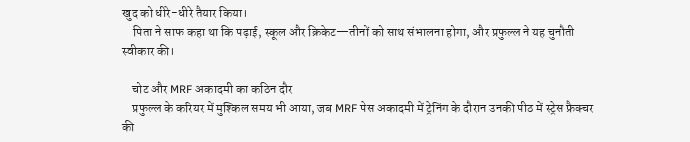खुद को धीरे-धीरे तैयार किया।
    पिता ने साफ कहा था कि पढ़ाई, स्कूल और क्रिकेट—तीनों को साथ संभालना होगा, और प्रफुल्ल ने यह चुनौती स्वीकार की।

    चोट और MRF अकादमी का कठिन दौर
    प्रफुल्ल के करियर में मुश्किल समय भी आया, जब MRF पेस अकादमी में ट्रेनिंग के दौरान उनकी पीठ में स्ट्रेस फ्रैक्चर की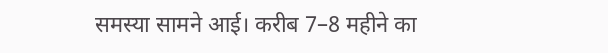समस्या सामने आई। करीब 7–8 महीने का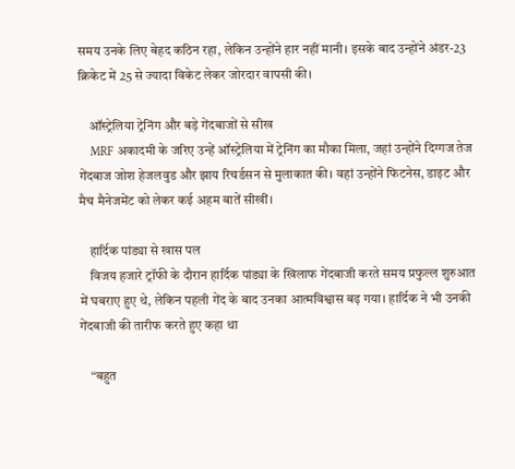समय उनके लिए बेहद कठिन रहा, लेकिन उन्होंने हार नहीं मानी। इसके बाद उन्होंने अंडर-23 क्रिकेट में 25 से ज्यादा विकेट लेकर जोरदार वापसी की।

    ऑस्ट्रेलिया ट्रेनिंग और बड़े गेंदबाजों से सीख
    MRF अकादमी के जरिए उन्हें ऑस्ट्रेलिया में ट्रेनिंग का मौका मिला, जहां उन्होंने दिग्गज तेज गेंदबाज जोश हेजलवुड और झाय रिचर्डसन से मुलाकात की। वहां उन्होंने फिटनेस, डाइट और मैच मैनेजमेंट को लेकर कई अहम बातें सीखीं।

    हार्दिक पांड्या से खास पल
    विजय हजारे ट्रॉफी के दौरान हार्दिक पांड्या के खिलाफ गेंदबाजी करते समय प्रफुल्ल शुरुआत में घबराए हुए थे, लेकिन पहली गेंद के बाद उनका आत्मविश्वास बढ़ गया। हार्दिक ने भी उनकी गेंदबाजी की तारीफ करते हुए कहा था

    “बहुत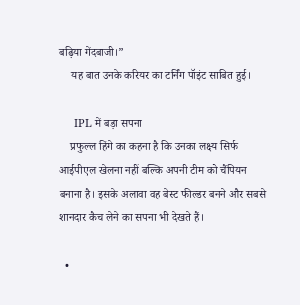बढ़िया गेंदबाजी।”
    यह बात उनके करियर का टर्निंग पॉइंट साबित हुई।

     IPL में बड़ा सपना
    प्रफुल्ल हिंगे का कहना है कि उनका लक्ष्य सिर्फ आईपीएल खेलना नहीं बल्कि अपनी टीम को चैंपियन बनाना है। इसके अलावा वह बेस्ट फील्डर बनने और सबसे शानदार कैच लेने का सपना भी देखते हैं।

  •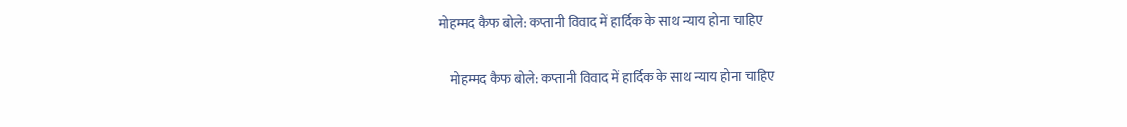मोहम्मद कैफ बोले: कप्तानी विवाद में हार्दिक के साथ न्याय होना चाहिए

    मोहम्मद कैफ बोले: कप्तानी विवाद में हार्दिक के साथ न्याय होना चाहिए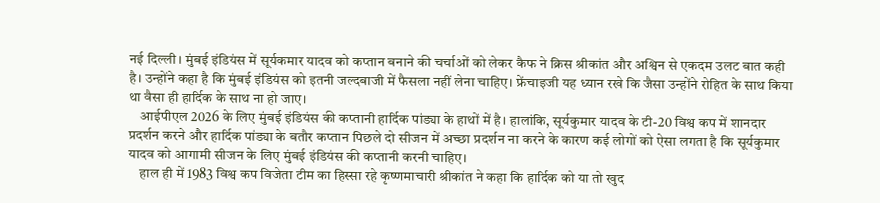नई दिल्ली। मुंबई इंडियंस में सूर्यकमार यादव को कप्तान बनाने की चर्चाओं को लेकर कैफ ने क्रिस श्रीकांत और अश्विन से एकदम उलट बात कही है। उन्होंने कहा है कि मुंबई इंडियंस को इतनी जल्दबाजी में फैसला नहीं लेना चाहिए। फ्रेंचाइजी यह ध्यान रखे कि जैसा उन्होंने रोहित के साथ किया था वैसा ही हार्दिक के साथ ना हो जाए।
    आईपीएल 2026 के लिए मुंबई इंडियंस की कप्तानी हार्दिक पांड्या के हाथों में है। हालांकि, सूर्यकुमार यादव के टी-20 विश्व कप में शानदार प्रदर्शन करने और हार्दिक पांड्या के बतौर कप्तान पिछले दो सीजन में अच्छा प्रदर्शन ना करने के कारण कई लोगों को ऐसा लगता है कि सूर्यकुमार यादव को आगामी सीजन के लिए मुंबई इंडियंस की कप्तानी करनी चाहिए।
    हाल ही में 1983 विश्व कप विजेता टीम का हिस्सा रहे कृष्णमाचारी श्रीकांत ने कहा कि हार्दिक को या तो खुद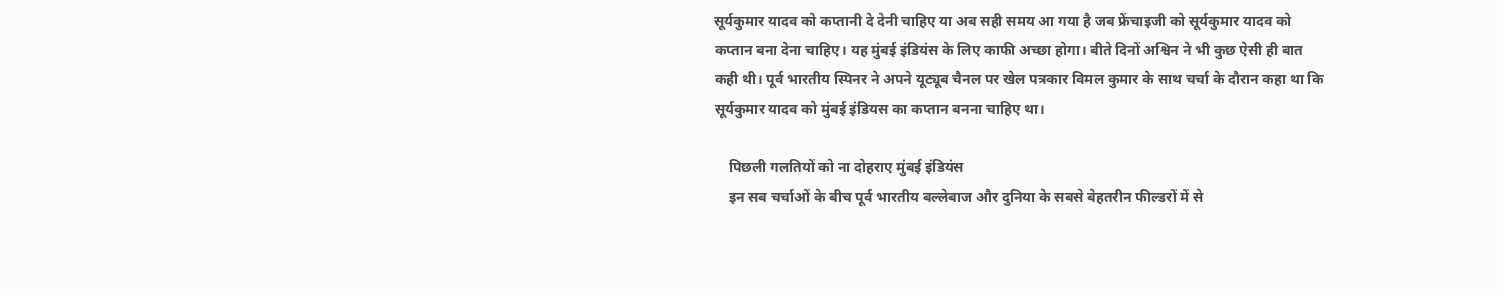सूर्यकुमार यादव को कप्तानी दे देनी चाहिए या अब सही समय आ गया है जब फ्रेंचाइजी को सूर्यकुमार यादव को कप्तान बना देना चाहिए। यह मुंबई इंडियंस के लिए काफी अच्छा होगा। बीते दिनों अश्विन ने भी कुछ ऐसी ही बात कही थी। पूर्व भारतीय स्पिनर ने अपने यूट्यूब चैनल पर खेल पत्रकार विमल कुमार के साथ चर्चा के दौरान कहा था कि सूर्यकुमार यादव को मुंबई इंडियस का कप्तान बनना चाहिए था।

    पिछली गलतियों को ना दोहराए मुंबई इंडियंस
    इन सब चर्चाओं के बीच पूर्व भारतीय बल्लेबाज और दुनिया के सबसे बेहतरीन फील्डरों में से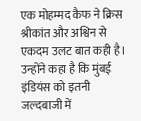एक मोहम्मद कैफ ने क्रिस श्रीकांत और अश्विन से एकदम उलट बात कही है। उन्होंने कहा है कि मुंबई इंडियंस को इतनी जल्दबाजी में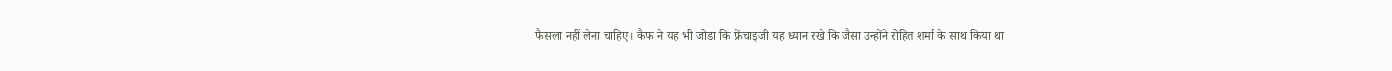फैसला नहीं लेना चाहिए। कैफ ने यह भी जोडा कि फ्रेंचाइजी यह ध्यान रखे कि जैसा उन्होंने रोहित शर्मा के साथ किया था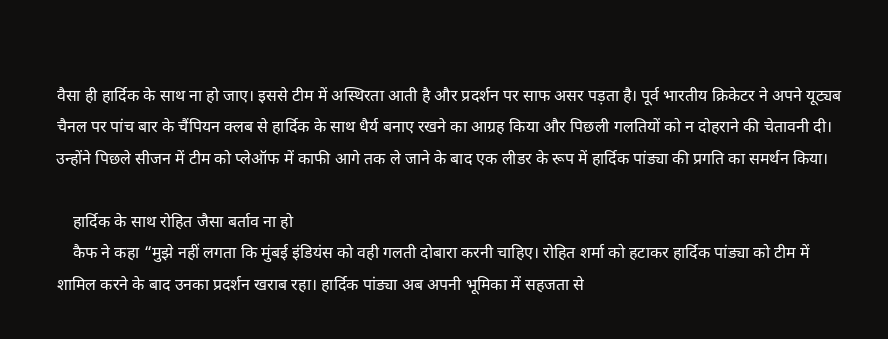वैसा ही हार्दिक के साथ ना हो जाए। इससे टीम में अस्थिरता आती है और प्रदर्शन पर साफ असर पड़ता है। पूर्व भारतीय क्रिकेटर ने अपने यूट्यब चैनल पर पांच बार के चैंपियन क्लब से हार्दिक के साथ धैर्य बनाए रखने का आग्रह किया और पिछली गलतियों को न दोहराने की चेतावनी दी। उन्होंने पिछले सीजन में टीम को प्लेऑफ में काफी आगे तक ले जाने के बाद एक लीडर के रूप में हार्दिक पांड्या की प्रगति का समर्थन किया।

    हार्दिक के साथ रोहित जैसा बर्ताव ना हो
    कैफ ने कहा “मुझे नहीं लगता कि मुंबई इंडियंस को वही गलती दोबारा करनी चाहिए। रोहित शर्मा को हटाकर हार्दिक पांड्या को टीम में शामिल करने के बाद उनका प्रदर्शन खराब रहा। हार्दिक पांड्या अब अपनी भूमिका में सहजता से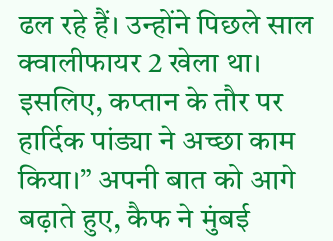ढल रहे हैं। उन्होंने पिछले साल क्वालीफायर 2 खेला था। इसलिए, कप्तान के तौर पर हार्दिक पांड्या ने अच्छा काम किया।” अपनी बात को आगे बढ़ाते हुए, कैफ ने मुंबई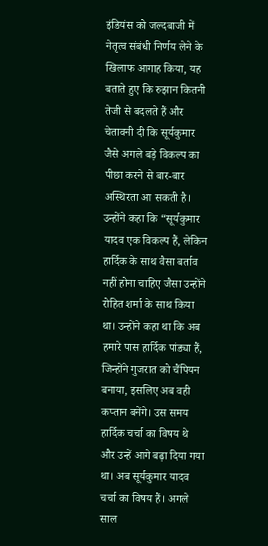इंडियंस को जल्दबाजी में नेतृत्व संबंधी निर्णय लेने के खिलाफ आगाह किया, यह बताते हुए कि रुझान कितनी तेजी से बदलते हैं और चेतावनी दी कि सूर्यकुमार जैसे अगले बड़े विकल्प का पीछा करने से बार-बार अस्थिरता आ सकती है। उन्होंने कहा कि “सूर्यकुमार यादव एक विकल्प हैं, लेकिन हार्दिक के साथ वैसा बर्ताव नहीं होना चाहिए जैसा उन्होंने रोहित शर्मा के साथ किया था। उन्होंने कहा था कि अब हमारे पास हार्दिक पांड्या हैं, जिन्होंने गुजरात को चैंपियन बनाया, इसलिए अब वही कप्तान बनेंगे। उस समय हार्दिक चर्चा का विषय थे और उन्हें आगे बढ़ा दिया गया था। अब सूर्यकुमार यादव चर्चा का विषय हैं। अगले साल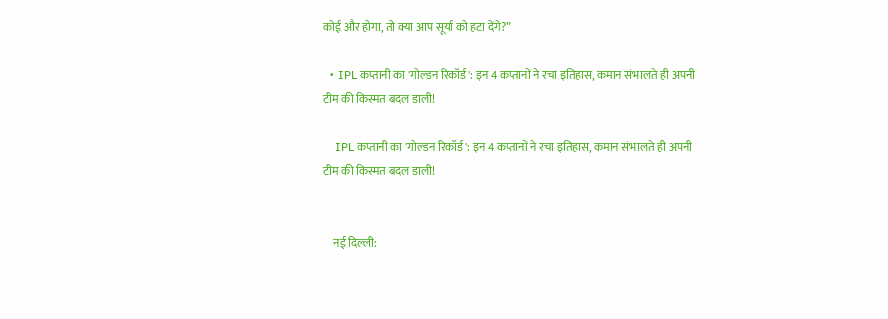कोई और होगा, तो क्या आप सूर्या को हटा देंगे?”

  • IPL कप्तानी का 'गोल्डन रिकॉर्ड': इन 4 कप्तानों ने रचा इतिहास, कमान संभालते ही अपनी टीम की किस्मत बदल डाली!

    IPL कप्तानी का 'गोल्डन रिकॉर्ड': इन 4 कप्तानों ने रचा इतिहास, कमान संभालते ही अपनी टीम की किस्मत बदल डाली!


    नई दिल्ली: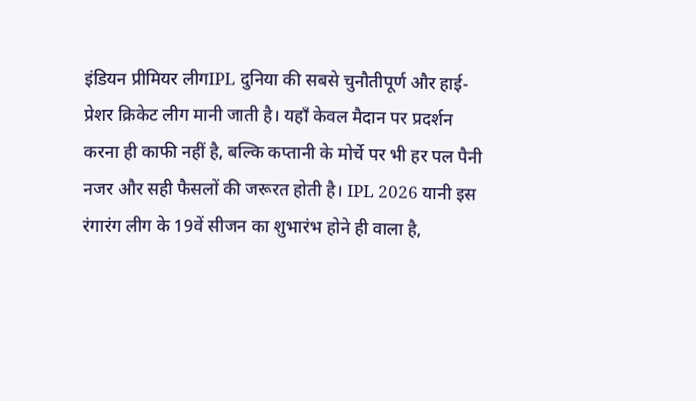इंडियन प्रीमियर लीगIPL दुनिया की सबसे चुनौतीपूर्ण और हाई-प्रेशर क्रिकेट लीग मानी जाती है। यहाँ केवल मैदान पर प्रदर्शन करना ही काफी नहीं है, बल्कि कप्तानी के मोर्चे पर भी हर पल पैनी नजर और सही फैसलों की जरूरत होती है। IPL 2026 यानी इस रंगारंग लीग के 19वें सीजन का शुभारंभ होने ही वाला है,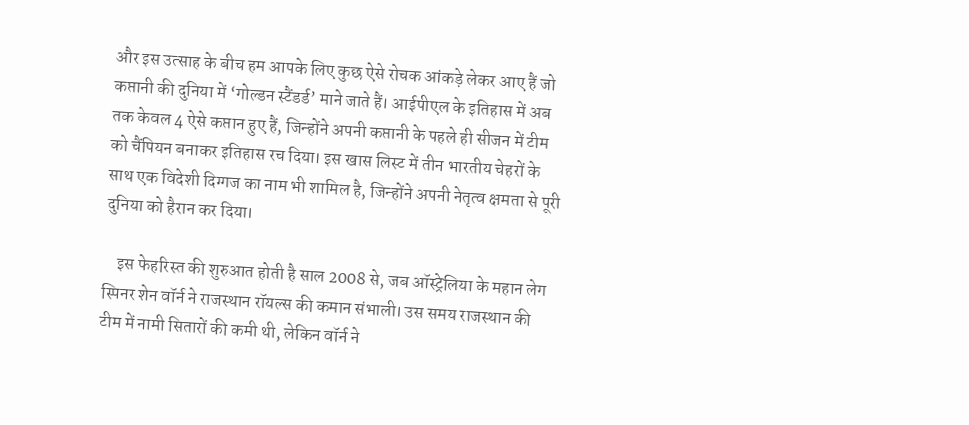और इस उत्साह के बीच हम आपके लिए कुछ ऐसे रोचक आंकड़े लेकर आए हैं जो कप्तानी की दुनिया में ‘गोल्डन स्टैंडर्ड’ माने जाते हैं। आईपीएल के इतिहास में अब तक केवल 4 ऐसे कप्तान हुए हैं, जिन्होंने अपनी कप्तानी के पहले ही सीजन में टीम को चैंपियन बनाकर इतिहास रच दिया। इस खास लिस्ट में तीन भारतीय चेहरों के साथ एक विदेशी दिग्गज का नाम भी शामिल है, जिन्होंने अपनी नेतृत्व क्षमता से पूरी दुनिया को हैरान कर दिया।

    इस फेहरिस्त की शुरुआत होती है साल 2008 से, जब ऑस्ट्रेलिया के महान लेग स्पिनर शेन वॉर्न ने राजस्थान रॉयल्स की कमान संभाली। उस समय राजस्थान की टीम में नामी सितारों की कमी थी, लेकिन वॉर्न ने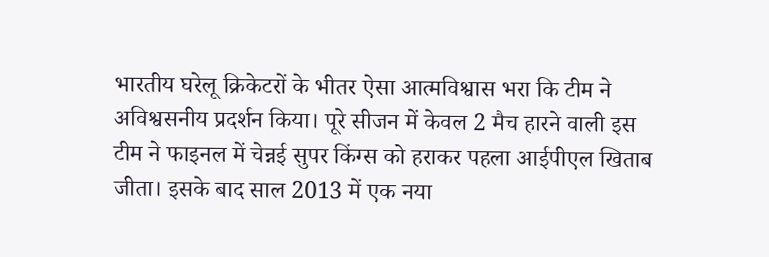भारतीय घरेलू क्रिकेटरों के भीतर ऐसा आत्मविश्वास भरा कि टीम ने अविश्वसनीय प्रदर्शन किया। पूरे सीजन में केवल 2 मैच हारने वाली इस टीम ने फाइनल में चेन्नई सुपर किंग्स को हराकर पहला आईपीएल खिताब जीता। इसके बाद साल 2013 में एक नया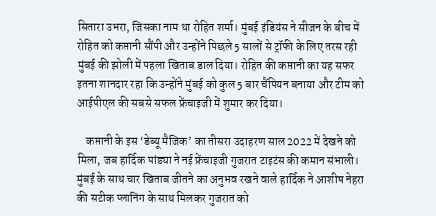सितारा उभरा, जिसका नाम था रोहित शर्मा। मुंबई इंडियंस ने सीजन के बीच में रोहित को कप्तानी सौंपी और उन्होंने पिछले 5 सालों से ट्रॉफी के लिए तरस रही मुंबई की झोली में पहला खिताब डाल दिया। रोहित की कप्तानी का यह सफर इतना शानदार रहा कि उन्होंने मुंबई को कुल 5 बार चैंपियन बनाया और टीम को आईपीएल की सबसे सफल फ्रेंचाइजी में शुमार कर दिया।

    कप्तानी के इस ‘डेब्यू मैजिक’ का तीसरा उदाहरण साल 2022 में देखने को मिला, जब हार्दिक पांड्या ने नई फ्रेंचाइजी गुजरात टाइटंस की कमान संभाली। मुंबई के साथ चार खिताब जीतने का अनुभव रखने वाले हार्दिक ने आशीष नेहरा की सटीक प्लानिंग के साथ मिलकर गुजरात को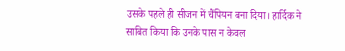उसके पहले ही सीजन में चैंपियन बना दिया। हार्दिक ने साबित किया कि उनके पास न केवल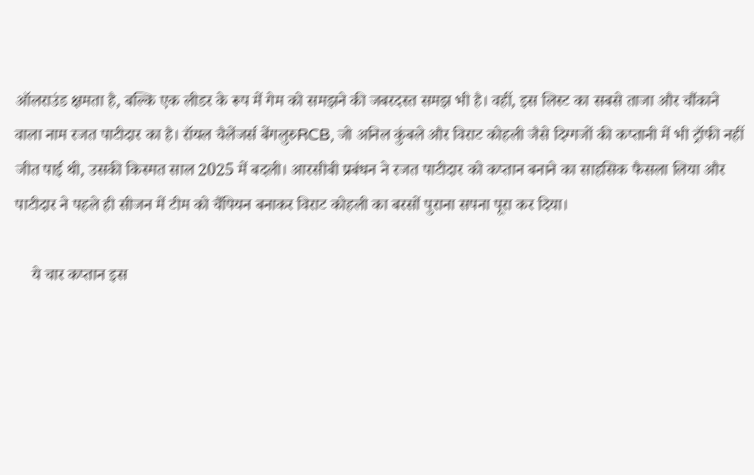ऑलराउंड क्षमता है, बल्कि एक लीडर के रूप में गेम को समझने की जबरदस्त समझ भी है। वहीं, इस लिस्ट का सबसे ताजा और चौंकाने वाला नाम रजत पाटीदार का है। रॉयल चैलेंजर्स बेंगलुरुRCB, जो अनिल कुंबले और विराट कोहली जैसे दिग्गजों की कप्तानी में भी ट्रॉफी नहीं जीत पाई थी, उसकी किस्मत साल 2025 में बदली। आरसीबी प्रबंधन ने रजत पाटीदार को कप्तान बनाने का साहसिक फैसला लिया और पाटीदार ने पहले ही सीजन में टीम को चैंपियन बनाकर विराट कोहली का बरसों पुराना सपना पूरा कर दिया।

    ये चार कप्तान इस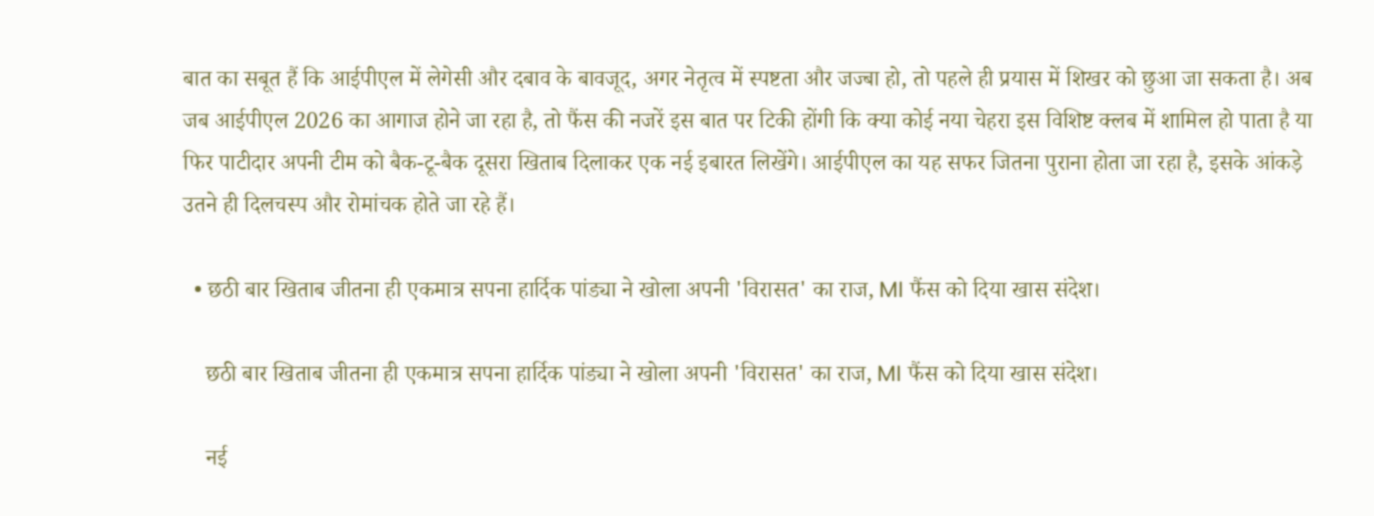बात का सबूत हैं कि आईपीएल में लेगेसी और दबाव के बावजूद, अगर नेतृत्व में स्पष्टता और जज्बा हो, तो पहले ही प्रयास में शिखर को छुआ जा सकता है। अब जब आईपीएल 2026 का आगाज होने जा रहा है, तो फैंस की नजरें इस बात पर टिकी होंगी कि क्या कोई नया चेहरा इस विशिष्ट क्लब में शामिल हो पाता है या फिर पाटीदार अपनी टीम को बैक-टू-बैक दूसरा खिताब दिलाकर एक नई इबारत लिखेंगे। आईपीएल का यह सफर जितना पुराना होता जा रहा है, इसके आंकड़े उतने ही दिलचस्प और रोमांचक होते जा रहे हैं।

  • छठी बार खिताब जीतना ही एकमात्र सपना हार्दिक पांड्या ने खोला अपनी 'विरासत' का राज, MI फैंस को दिया खास संदेश।

    छठी बार खिताब जीतना ही एकमात्र सपना हार्दिक पांड्या ने खोला अपनी 'विरासत' का राज, MI फैंस को दिया खास संदेश।

    नई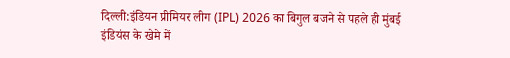दिल्ली:इंडियन प्रीमियर लीग (IPL) 2026 का बिगुल बजने से पहले ही मुंबई इंडियंस के खेमे में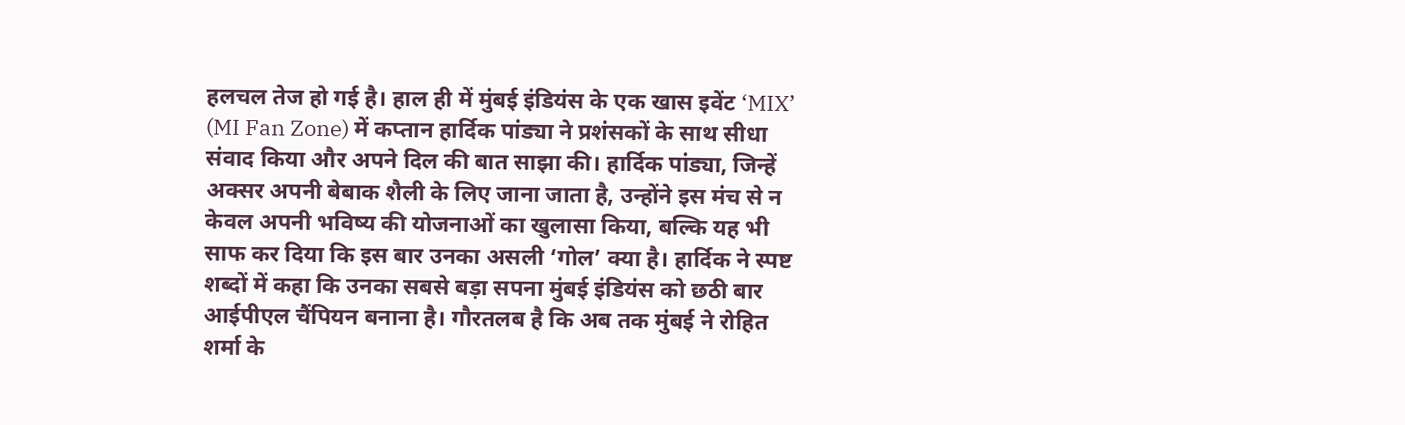हलचल तेज हो गई है। हाल ही में मुंबई इंडियंस के एक खास इवेंट ‘MIX’ (MI Fan Zone) में कप्तान हार्दिक पांड्या ने प्रशंसकों के साथ सीधा संवाद किया और अपने दिल की बात साझा की। हार्दिक पांड्या, जिन्हें अक्सर अपनी बेबाक शैली के लिए जाना जाता है, उन्होंने इस मंच से न केवल अपनी भविष्य की योजनाओं का खुलासा किया, बल्कि यह भी साफ कर दिया कि इस बार उनका असली ‘गोल’ क्या है। हार्दिक ने स्पष्ट शब्दों में कहा कि उनका सबसे बड़ा सपना मुंबई इंडियंस को छठी बार आईपीएल चैंपियन बनाना है। गौरतलब है कि अब तक मुंबई ने रोहित शर्मा के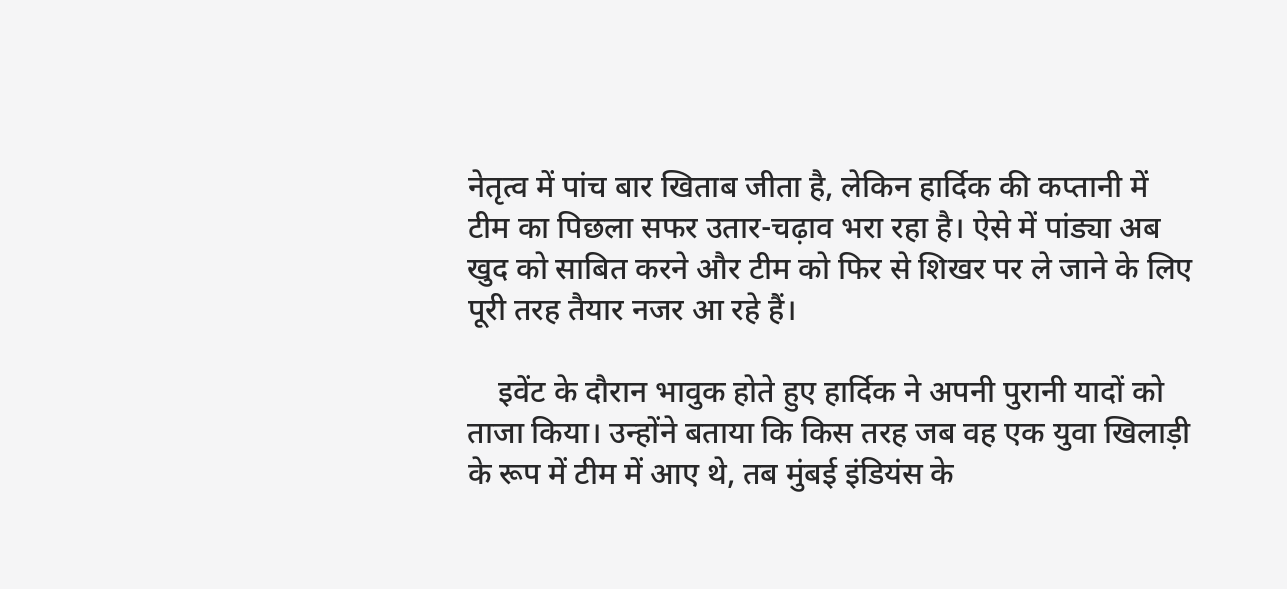नेतृत्व में पांच बार खिताब जीता है, लेकिन हार्दिक की कप्तानी में टीम का पिछला सफर उतार-चढ़ाव भरा रहा है। ऐसे में पांड्या अब खुद को साबित करने और टीम को फिर से शिखर पर ले जाने के लिए पूरी तरह तैयार नजर आ रहे हैं।

    इवेंट के दौरान भावुक होते हुए हार्दिक ने अपनी पुरानी यादों को ताजा किया। उन्होंने बताया कि किस तरह जब वह एक युवा खिलाड़ी के रूप में टीम में आए थे, तब मुंबई इंडियंस के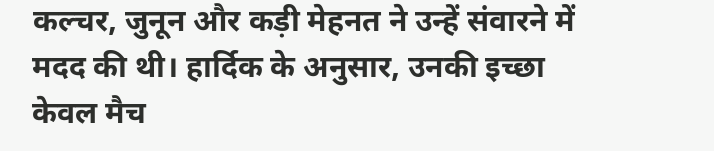कल्चर, जुनून और कड़ी मेहनत ने उन्हें संवारने में मदद की थी। हार्दिक के अनुसार, उनकी इच्छा केवल मैच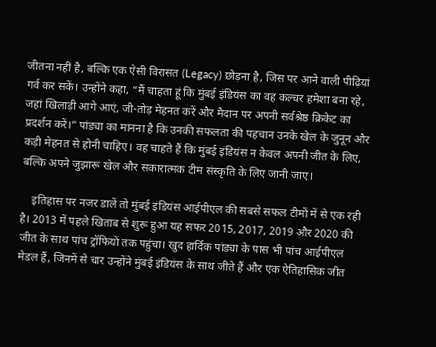जीतना नहीं है, बल्कि एक ऐसी विरासत (Legacy) छोड़ना है, जिस पर आने वाली पीढ़ियां गर्व कर सकें। उन्होंने कहा, “मैं चाहता हूं कि मुंबई इंडियंस का वह कल्चर हमेशा बना रहे, जहां खिलाड़ी आगे आएं, जी-तोड़ मेहनत करें और मैदान पर अपनी सर्वश्रेष्ठ क्रिकेट का प्रदर्शन करें।” पांड्या का मानना है कि उनकी सफलता की पहचान उनके खेल के जुनून और कड़ी मेहनत से होनी चाहिए। वह चाहते हैं कि मुंबई इंडियंस न केवल अपनी जीत के लिए, बल्कि अपने जुझारू खेल और सकारात्मक टीम संस्कृति के लिए जानी जाए।

    इतिहास पर नजर डालें तो मुंबई इंडियंस आईपीएल की सबसे सफल टीमों में से एक रही है। 2013 में पहले खिताब से शुरू हुआ यह सफर 2015, 2017, 2019 और 2020 की जीत के साथ पांच ट्रॉफियों तक पहुंचा। खुद हार्दिक पांड्या के पास भी पांच आईपीएल मेडल हैं, जिनमें से चार उन्होंने मुंबई इंडियंस के साथ जीते हैं और एक ऐतिहासिक जीत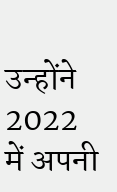उन्होंने 2022 में अपनी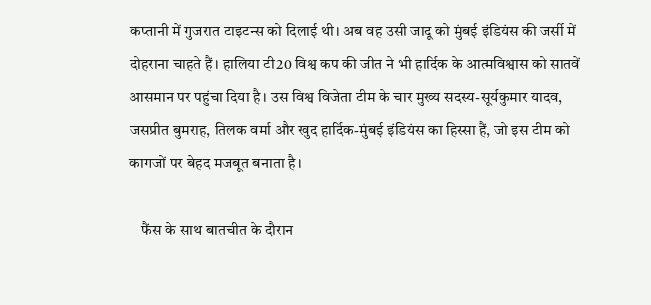कप्तानी में गुजरात टाइटन्स को दिलाई थी। अब वह उसी जादू को मुंबई इंडियंस की जर्सी में दोहराना चाहते हैं। हालिया टी20 विश्व कप की जीत ने भी हार्दिक के आत्मविश्वास को सातवें आसमान पर पहुंचा दिया है। उस विश्व विजेता टीम के चार मुख्य सदस्य-सूर्यकुमार यादव, जसप्रीत बुमराह, तिलक वर्मा और खुद हार्दिक-मुंबई इंडियंस का हिस्सा हैं, जो इस टीम को कागजों पर बेहद मजबूत बनाता है।

    फैंस के साथ बातचीत के दौरान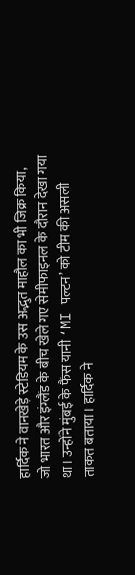हार्दिक ने वानखेड़े स्टेडियम के उस अद्भुत माहौल का भी जिक्र किया, जो भारत और इंग्लैंड के बीच खेले गए सेमीफाइनल के दौरान देखा गया था। उन्होंने मुंबई के फैंस यानी ‘MI पल्टन’ को टीम की असली ताकत बताया। हार्दिक ने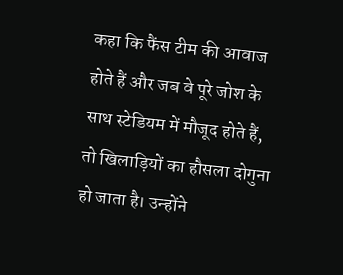कहा कि फैंस टीम की आवाज होते हैं और जब वे पूरे जोश के साथ स्टेडियम में मौजूद होते हैं, तो खिलाड़ियों का हौसला दोगुना हो जाता है। उन्होंने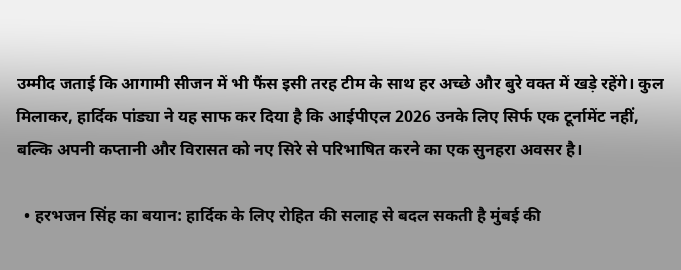उम्मीद जताई कि आगामी सीजन में भी फैंस इसी तरह टीम के साथ हर अच्छे और बुरे वक्त में खड़े रहेंगे। कुल मिलाकर, हार्दिक पांड्या ने यह साफ कर दिया है कि आईपीएल 2026 उनके लिए सिर्फ एक टूर्नामेंट नहीं, बल्कि अपनी कप्तानी और विरासत को नए सिरे से परिभाषित करने का एक सुनहरा अवसर है।

  • हरभजन सिंह का बयान: हार्दिक के लिए रोहित की सलाह से बदल सकती है मुंबई की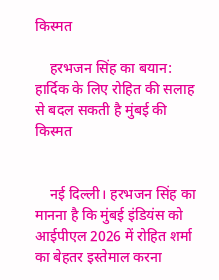किस्मत

    हरभजन सिंह का बयान: हार्दिक के लिए रोहित की सलाह से बदल सकती है मुंबई की किस्मत


    नई दिल्ली। हरभजन सिंह का मानना है कि मुंबई इंडियंस को आईपीएल 2026 में रोहित शर्मा का बेहतर इस्तेमाल करना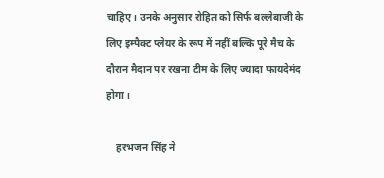चाहिए। उनके अनुसार रोहित को सिर्फ बल्लेबाजी के लिए इम्पैक्ट प्लेयर के रूप में नहीं बल्कि पूरे मैच के दौरान मैदान पर रखना टीम के लिए ज्यादा फायदेमंद होगा।

    हरभजन सिंह ने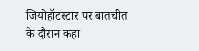जियोहॉटस्टार पर बातचीत के दौरान कहा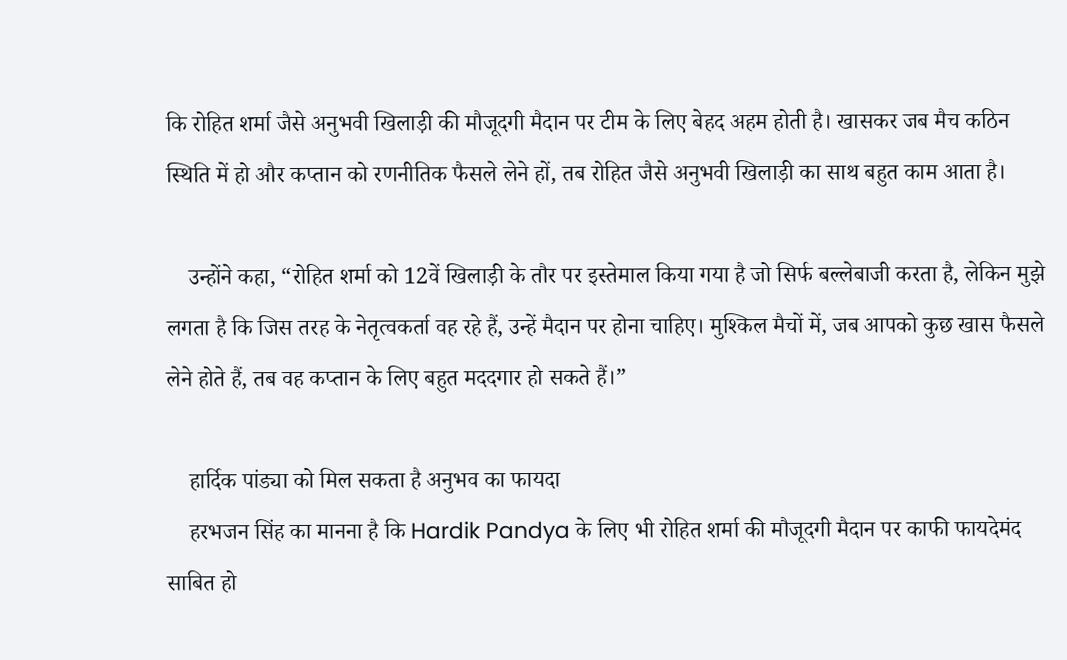कि रोहित शर्मा जैसे अनुभवी खिलाड़ी की मौजूदगी मैदान पर टीम के लिए बेहद अहम होती है। खासकर जब मैच कठिन स्थिति में हो और कप्तान को रणनीतिक फैसले लेने हों, तब रोहित जैसे अनुभवी खिलाड़ी का साथ बहुत काम आता है।

    उन्होंने कहा, “रोहित शर्मा को 12वें खिलाड़ी के तौर पर इस्तेमाल किया गया है जो सिर्फ बल्लेबाजी करता है, लेकिन मुझे लगता है कि जिस तरह के नेतृत्वकर्ता वह रहे हैं, उन्हें मैदान पर होना चाहिए। मुश्किल मैचों में, जब आपको कुछ खास फैसले लेने होते हैं, तब वह कप्तान के लिए बहुत मददगार हो सकते हैं।”

    हार्दिक पांड्या को मिल सकता है अनुभव का फायदा
    हरभजन सिंह का मानना है कि Hardik Pandya के लिए भी रोहित शर्मा की मौजूदगी मैदान पर काफी फायदेमंद साबित हो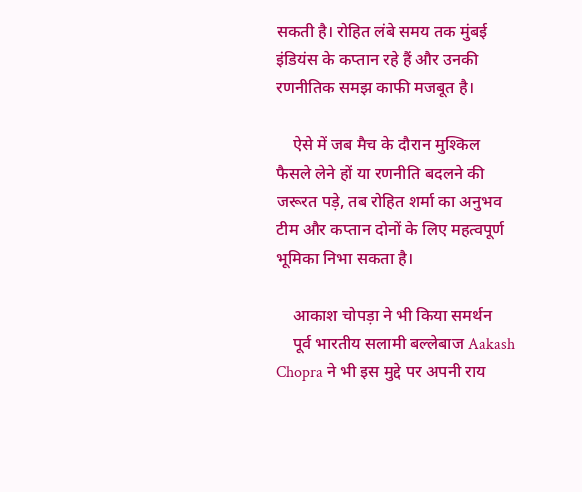सकती है। रोहित लंबे समय तक मुंबई इंडियंस के कप्तान रहे हैं और उनकी रणनीतिक समझ काफी मजबूत है।

    ऐसे में जब मैच के दौरान मुश्किल फैसले लेने हों या रणनीति बदलने की जरूरत पड़े, तब रोहित शर्मा का अनुभव टीम और कप्तान दोनों के लिए महत्वपूर्ण भूमिका निभा सकता है।

    आकाश चोपड़ा ने भी किया समर्थन
    पूर्व भारतीय सलामी बल्लेबाज Aakash Chopra ने भी इस मुद्दे पर अपनी राय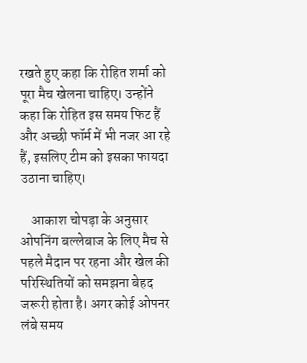रखते हुए कहा कि रोहित शर्मा को पूरा मैच खेलना चाहिए। उन्होंने कहा कि रोहित इस समय फिट हैं और अच्छी फॉर्म में भी नजर आ रहे हैं, इसलिए टीम को इसका फायदा उठाना चाहिए।

    आकाश चोपड़ा के अनुसार ओपनिंग बल्लेबाज के लिए मैच से पहले मैदान पर रहना और खेल की परिस्थितियों को समझना बेहद जरूरी होता है। अगर कोई ओपनर लंबे समय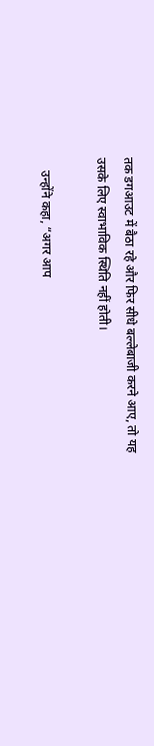तक डगआउट में बैठा रहे और फिर सीधे बल्लेबाजी करने आए, तो यह उसके लिए स्वाभाविक स्थिति नहीं होती।

    उन्होंने कहा, “अगर आप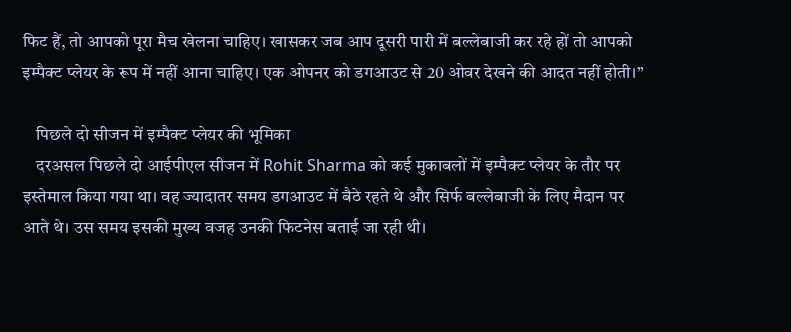फिट हैं, तो आपको पूरा मैच खेलना चाहिए। खासकर जब आप दूसरी पारी में बल्लेबाजी कर रहे हों तो आपको इम्पैक्ट प्लेयर के रूप में नहीं आना चाहिए। एक ओपनर को डगआउट से 20 ओवर देखने की आदत नहीं होती।”

    पिछले दो सीजन में इम्पैक्ट प्लेयर की भूमिका
    दरअसल पिछले दो आईपीएल सीजन में Rohit Sharma को कई मुकाबलों में इम्पैक्ट प्लेयर के तौर पर इस्तेमाल किया गया था। वह ज्यादातर समय डगआउट में बैठे रहते थे और सिर्फ बल्लेबाजी के लिए मैदान पर आते थे। उस समय इसकी मुख्य वजह उनकी फिटनेस बताई जा रही थी।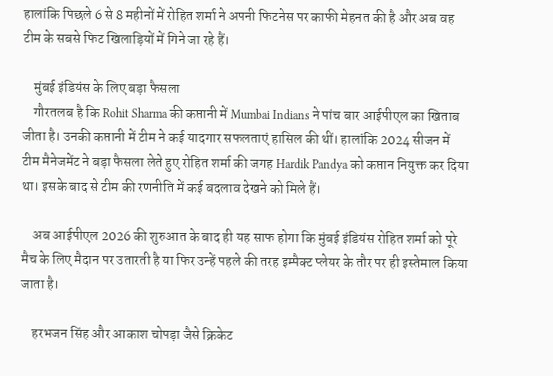हालांकि पिछले 6 से 8 महीनों में रोहित शर्मा ने अपनी फिटनेस पर काफी मेहनत की है और अब वह टीम के सबसे फिट खिलाड़ियों में गिने जा रहे हैं।

    मुंबई इंडियंस के लिए बड़ा फैसला
    गौरतलब है कि Rohit Sharma की कप्तानी में Mumbai Indians ने पांच बार आईपीएल का खिताब जीता है। उनकी कप्तानी में टीम ने कई यादगार सफलताएं हासिल की थीं। हालांकि 2024 सीजन में टीम मैनेजमेंट ने बड़ा फैसला लेते हुए रोहित शर्मा की जगह Hardik Pandya को कप्तान नियुक्त कर दिया था। इसके बाद से टीम की रणनीति में कई बदलाव देखने को मिले हैं।

    अब आईपीएल 2026 की शुरुआत के बाद ही यह साफ होगा कि मुंबई इंडियंस रोहित शर्मा को पूरे मैच के लिए मैदान पर उतारती है या फिर उन्हें पहले की तरह इम्पैक्ट प्लेयर के तौर पर ही इस्तेमाल किया जाता है।

    हरभजन सिंह और आकाश चोपड़ा जैसे क्रिकेट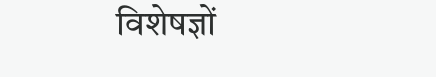विशेषज्ञों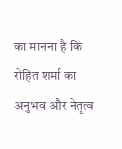का मानना है कि रोहित शर्मा का अनुभव और नेतृत्व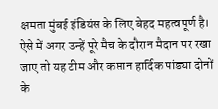क्षमता मुंबई इंडियंस के लिए बेहद महत्वपूर्ण है। ऐसे में अगर उन्हें पूरे मैच के दौरान मैदान पर रखा जाए तो यह टीम और कप्तान हार्दिक पांड्या दोनों के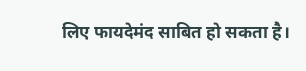लिए फायदेमंद साबित हो सकता है।